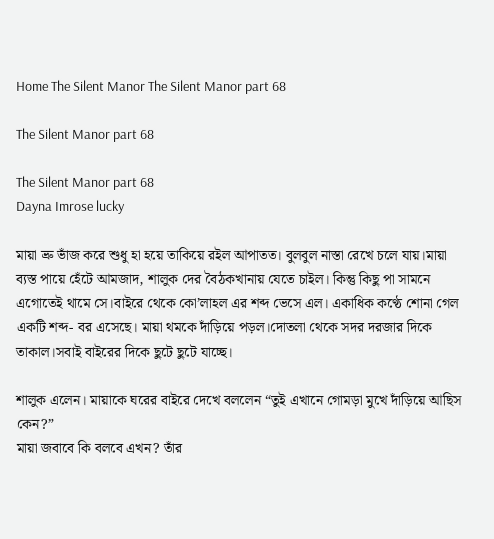Home The Silent Manor The Silent Manor part 68

The Silent Manor part 68

The Silent Manor part 68
Dayna Imrose lucky

মায়া ভ্রু ভাঁজ করে শুধু হা হয়ে তাকিয়ে রইল আপাতত। বুলবুল নাস্তা রেখে চলে যায়।মায়া ব্যস্ত পায়ে হেঁটে আমজাদ, শালুক দের বৈঠকখানায় যেতে চাইল। কিন্তু কিছু পা সামনে এগোতেই থামে সে।বাইরে থেকে কো’লাহল এর শব্দ ভেসে এল। একাধিক কণ্ঠে শোনা গেল একটি শব্দ- বর এসেছে। মায়া থমকে দাঁড়িয়ে পড়ল।দোতলা থেকে সদর দরজার দিকে তাকাল।সবাই বাইরের দিকে ছুটে ছুটে যাচ্ছে।

শালুক এলেন। মায়াকে ঘরের বাইরে দেখে বললেন “তুই এখানে গোমড়া মুখে দাঁড়িয়ে আছিস কেন?”
মায়া জবাবে কি বলবে এখন? তাঁর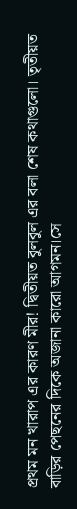প্রথম মন খারাপ এর কারণ মীর! দ্বিতীয়ত বুলবুল এর বলা শেষ কথাগুলো। তৃতীয়ত বাড়ির পেছনের দিকে অজানা কারো আগমন।সে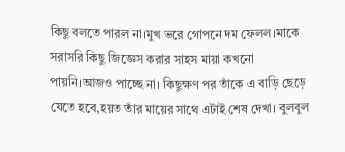কিছু বলতে পারল না।মুখ ভরে গোপনে দম ফেলল।মাকে সরাসরি কিছু জিজ্ঞেস করার সাহস মায়া কখনো পায়নি।আজও পাচ্ছে না। কিছুক্ষণ পর তাঁকে এ বাড়ি ছেড়ে যেতে হবে,হয়ত তাঁর মায়ের সাথে এটাই শেষ দেখা। বুলবুল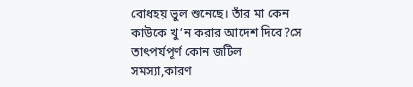বোধহয় ভুল শুনেছে। তাঁর মা কেন কাউকে খু’ন করার আদেশ দিবে?সে তাৎপর্যপূর্ণ কোন জটিল সমস্যা,কারণ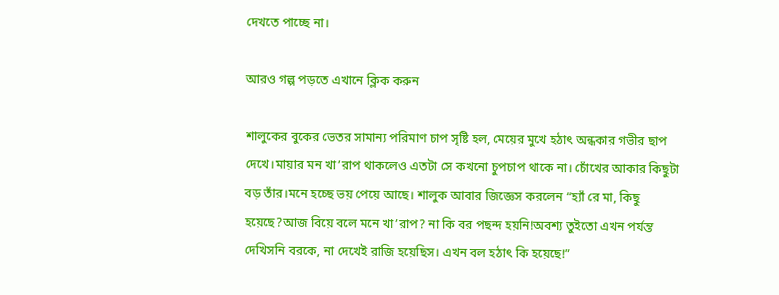দেখতে পাচ্ছে না।

আরও গল্প পড়তে এখানে ক্লিক করুন

শালুকের বুকের ভেতর সামান্য পরিমাণ চাপ সৃষ্টি হল, মেয়ের মুখে হঠাৎ অন্ধকার গভীর ছাপ দেখে।মায়ার মন খা’রাপ থাকলেও এতটা সে কখনো চুপচাপ থাকে না। চোঁখের আকার কিছুটা বড় তাঁর।মনে হচ্ছে ভয় পেয়ে আছে। শালুক আবার জিজ্ঞেস করলেন “হ্যাঁ রে মা, কিছু হয়েছে?আজ বিয়ে বলে মনে খা’রাপ? না কি বর পছন্দ হয়নি!অবশ্য তুইতো এখন পর্যন্ত দেখিসনি বরকে, না দেখেই রাজি হয়েছিস। এখন বল হঠাৎ কি হয়েছে!”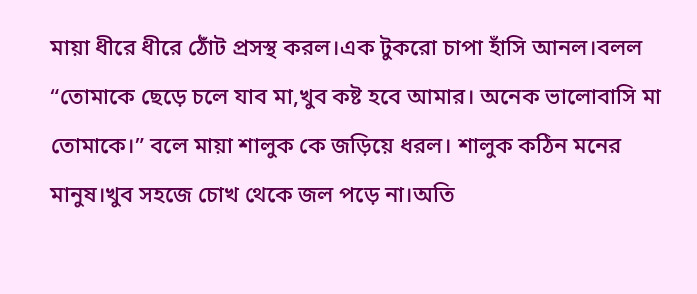মায়া ধীরে ধীরে ঠোঁট প্রসস্থ করল।এক টুকরো চাপা হাঁসি আনল।বলল “তোমাকে ছেড়ে চলে যাব মা,খুব কষ্ট হবে আমার। অনেক ভালোবাসি মা তোমাকে।” বলে মায়া শালুক কে জড়িয়ে ধরল। শালুক কঠিন মনের মানুষ।খুব সহজে চোখ থেকে জল পড়ে না।অতি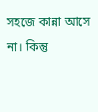সহজে কান্না আসে না। কিন্তু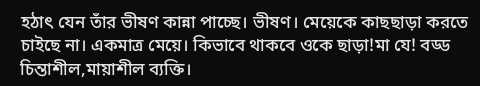হঠাৎ যেন তাঁর ভীষণ কান্না পাচ্ছে। ভীষণ। মেয়েকে কাছছাড়া করতে চাইছে না। একমাত্র মেয়ে। কিভাবে থাকবে ওকে ছাড়া!মা যে! বড্ড চিন্তাশীল,মায়াশীল ব্যক্তি।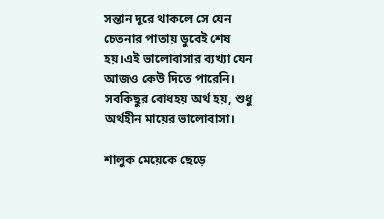সন্তান দূরে থাকলে সে যেন চেতনার পাতায় ডুবেই শেষ হয়।এই ভালোবাসার ব্যখ্যা যেন আজও কেউ দিতে পারেনি। সবকিছুর বোধহয় অর্থ হয়, শুধু অর্থহীন মায়ের ভালোবাসা।

শালুক মেয়েকে ছেড়ে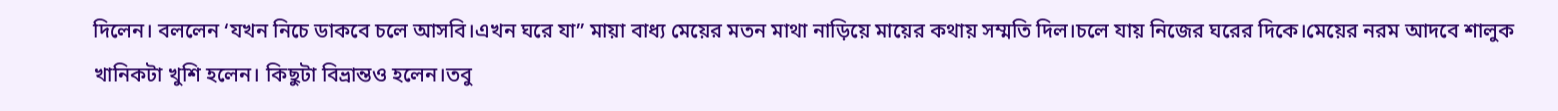দিলেন। বললেন ‘যখন নিচে ডাকবে চলে আসবি।এখন ঘরে যা” মায়া বাধ্য মেয়ের মতন মাথা নাড়িয়ে মায়ের কথায় সম্মতি দিল।চলে যায় নিজের ঘরের দিকে।মেয়ের নরম আদবে শালুক খানিকটা খুশি হলেন। কিছুটা বিভ্রান্তও হলেন।তবু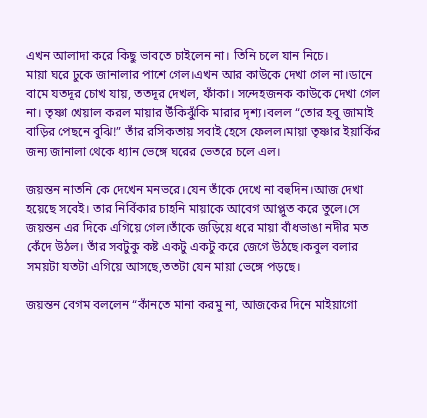এখন আলাদা করে কিছু ভাবতে চাইলেন না। তিনি চলে যান নিচে।
মায়া ঘরে ঢুকে জানালার পাশে গেল।এখন আর কাউকে দেখা গেল না।ডানে বামে যতদূর চোখ যায়, ততদূর দেখল, ফাঁকা। সন্দেহজনক কাউকে দেখা গেল না। তৃষ্ণা খেয়াল করল মায়ার উঁকিঝুঁকি মারার দৃশ্য।বলল “তোর হবু জামাই বাড়ির পেছনে বুঝি!” তাঁর রসিকতায় সবাই হেসে ফেলল।মায়া তৃষ্ণার ইয়ার্কির জন্য জানালা থেকে ধ্যান ভেঙ্গে ঘরের ভেতরে চলে এল।

জয়ন্তন নাতনি কে দেখেন মনভরে।যেন তাঁকে দেখে না বহুদিন।আজ দেখা হয়েছে সবেই। তার নির্বিকার চাহনি মায়াকে আবেগ আপ্লুত করে তুলে।সে জয়ন্তন এর দিকে এগিয়ে গেল।তাঁকে জড়িয়ে ধরে মায়া বাঁধভাঙা নদীর মত কেঁদে উঠল। তাঁর সবটুকু কষ্ট একটু একটু করে জেগে উঠছে।কবুল বলার সময়টা যতটা এগিয়ে আসছে,ততটা যেন মায়া ভেঙ্গে পড়ছে।

জয়ন্তন বেগম বললেন “কাঁনতে মানা করমু না, আজকের দিনে মাইয়াগো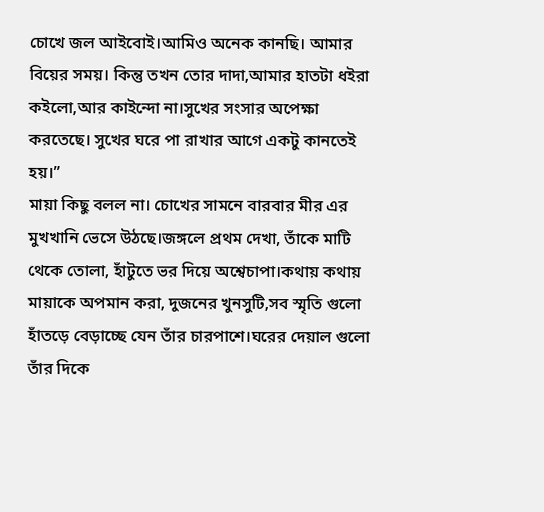চোখে জল আইবোই।আমিও অনেক কানছি। আমার বিয়ের সময়। কিন্তু তখন তোর দাদা,আমার হাতটা ধইরা কইলো,আর কাইন্দো না।সুখের সংসার অপেক্ষা করতেছে। সুখের ঘরে পা রাখার আগে একটু কানতেই হয়।”
মায়া কিছু বলল না। চোখের সামনে বারবার মীর এর মুখখানি ভেসে উঠছে।জঙ্গলে প্রথম দেখা, তাঁকে মাটি থেকে তোলা, হাঁটুতে ভর দিয়ে অশ্বেচাপা।কথায় কথায় মায়াকে অপমান করা, দুজনের খুনসুটি,সব স্মৃতি গুলো হাঁতড়ে বেড়াচ্ছে যেন তাঁর চারপাশে।ঘরের দেয়াল গুলো তাঁর দিকে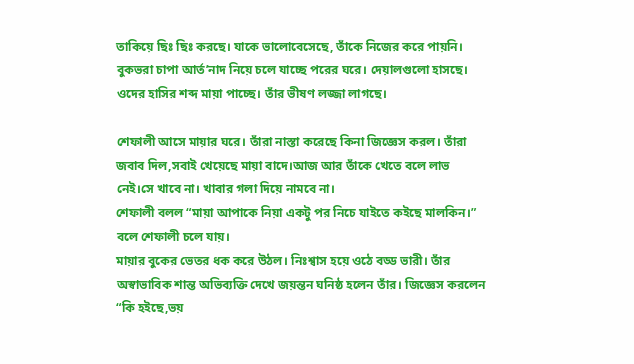তাকিয়ে ছিঃ ছিঃ করছে। যাকে ভালোবেসেছে, তাঁকে নিজের করে পায়নি। বুকভরা চাপা আর্ত’নাদ নিয়ে চলে যাচ্ছে পরের ঘরে। দেয়ালগুলো হাসছে। ওদের হাসির শব্দ মায়া পাচ্ছে। তাঁর ভীষণ লজ্জা লাগছে।

শেফালী আসে মায়ার ঘরে। তাঁরা নাস্তা করেছে কিনা জিজ্ঞেস করল। তাঁরা জবাব দিল,সবাই খেয়েছে মায়া বাদে।আজ আর তাঁকে খেতে বলে লাভ নেই‌।সে খাবে না। খাবার গলা দিয়ে নামবে না।
শেফালী বলল “মায়া আপাকে নিয়া একটু পর নিচে যাইতে কইছে মালকিন।” বলে শেফালী চলে যায়।
মায়ার বুকের ভেতর ধক করে উঠল। নিঃশ্বাস হয়ে ওঠে বড্ড ভারী। তাঁর অস্বাভাবিক শান্ত অভিব্যক্তি দেখে জয়ন্তন ঘনিষ্ঠ হলেন তাঁর। জিজ্ঞেস করলেন “কি হইছে,ভয়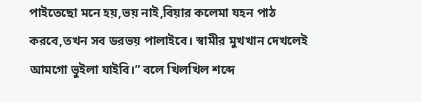পাইতেছো মনে হয়,ভয় নাই,বিয়ার কলেমা যহন পাঠ করবে,তখন সব ডরভয় পালাইবে। স্বামীর মুখখান দেখলেই আমগো ভুইলা যাইবি।” বলে খিলখিল শব্দে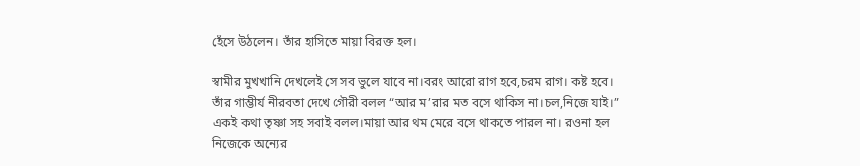হেঁসে উঠলেন। তাঁর হাসিতে মায়া বিরক্ত হল।

স্বামীর মুখখানি দেখলেই সে সব ভুলে যাবে না।বরং আরো রাগ হবে,চরম রাগ। কষ্ট হবে।
তাঁর গাম্ভীর্য নীরবতা দেখে গৌরী বলল “আর ম’রার মত বসে থাকিস না।চল,নিজে যাই।”
একই কথা তৃষ্ণা সহ সবাই বলল।মায়া আর থম মেরে বসে থাকতে পারল না। রওনা হল নিজেকে অন্যের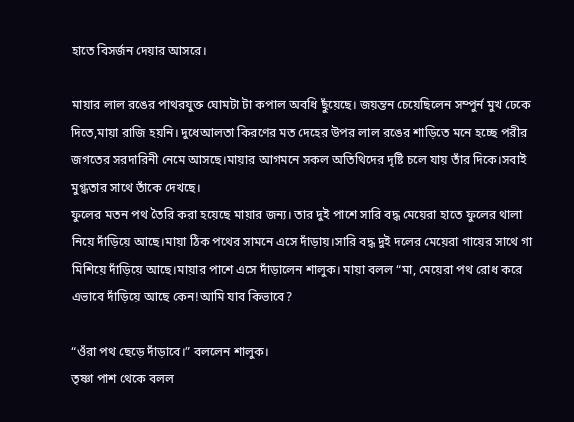হাতে বিসর্জন দেয়ার আসরে।

মায়ার লাল রঙের পাথরযুক্ত ঘোমটা টা কপাল অবধি ছুঁয়েছে। জয়ন্তন চেয়েছিলেন সম্পুর্ন মুখ ঢেকে দিতে,মায়া রাজি হয়নি। দুধেআলতা কিরণের মত দেহের উপর লাল রঙের শাড়িতে মনে হচ্ছে পরীর জগতের সরদারিনী নেমে আসছে।মায়ার আগমনে সকল অতিথিদের দৃষ্টি চলে যায় তাঁর দিকে।সবাই মুগ্ধতার সাথে তাঁকে দেখছে।
ফুলের মতন পথ তৈরি করা হয়েছে মায়ার জন্য। তার দুই পাশে সারি বদ্ধ মেয়েরা হাতে ফুলের থালা নিয়ে দাঁড়িয়ে আছে।মায়া ঠিক পথের সামনে এসে দাঁড়ায়।সারি বদ্ধ দুই দলের মেয়েরা গায়ের সাথে গা মিশিয়ে দাঁড়িয়ে আছে।মায়ার পাশে এসে দাঁড়ালেন শালুক। মায়া বলল “মা, মেয়েরা পথ রোধ করে এভাবে দাঁড়িয়ে আছে কেন!আমি যাব কিভাবে?

“ওঁরা পথ ছেড়ে দাঁড়াবে।” বললেন শালুক।
তৃষ্ণা পাশ থেকে বলল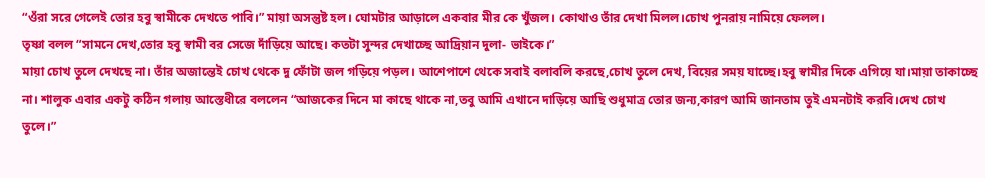“ওঁরা সরে গেলেই তোর হবু স্বামীকে দেখতে পাবি।” মায়া অসন্তুষ্ট হল। ঘোমটার আড়ালে একবার মীর কে খুঁজল। কোথাও তাঁর দেখা মিলল।চোখ পুনরায় নামিয়ে ফেলল।
তৃষ্ণা বলল “সামনে দেখ,তোর হবু স্বামী বর সেজে দাঁড়িয়ে আছে। কতটা সুন্দর দেখাচ্ছে আদ্রিয়ান দুলা- ভাইকে।”
মায়া চোখ তুলে দেখছে না। তাঁর অজান্তেই চোখ থেকে দু ফোঁটা জল গড়িয়ে পড়ল। আশেপাশে থেকে সবাই বলাবলি করছে,চোখ তুলে দেখ, বিয়ের সময় যাচ্ছে।হবু স্বামীর দিকে এগিয়ে যা।মায়া তাকাচ্ছে না। শালুক এবার একটু কঠিন গলায় আস্তেধীরে বললেন “আজকের দিনে মা কাছে থাকে না,তবু আমি এখানে দাড়িয়ে আছি শুধুমাত্র তোর জন্য,কারণ আমি জানতাম তুই এমনটাই করবি।দেখ চোখ তুলে।”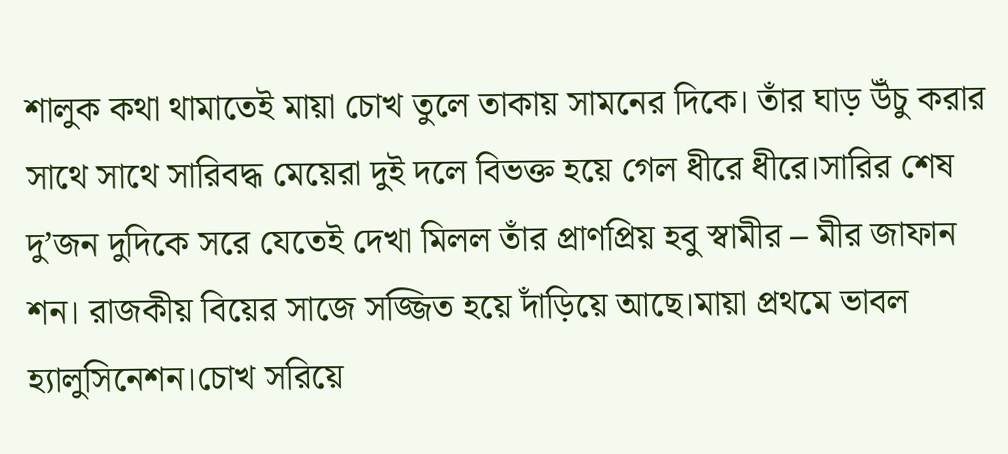শালুক কথা থামাতেই মায়া চোখ তুলে তাকায় সামনের দিকে। তাঁর ঘাড় উঁচু করার সাথে সাথে সারিবদ্ধ মেয়েরা দুই দলে বিভক্ত হয়ে গেল ধীরে ধীরে।সারির শেষ দু’জন দুদিকে সরে যেতেই দেখা মিলল তাঁর প্রাণপ্রিয় হবু স্বামীর – মীর জাফান শন। রাজকীয় বিয়ের সাজে সজ্জিত হয়ে দাঁড়িয়ে আছে।মায়া প্রথমে ভাবল হ্যালুসিনেশন।চোখ সরিয়ে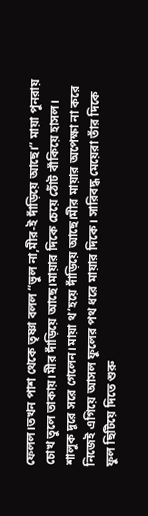ফেলল।তখন পাশ থেকে তৃষ্ণা বলল “ভুল না,মীর-ই দাঁড়িয়ে আছে।” মায়া পুনরায় চোখ তুলে তাকায়।মীর দাঁড়িয়ে আছে।মায়ার দিকে চেয়ে ঠোঁট বাঁকিয়ে হাসল। শালুক দূরে সরে গেলেন।মায়া থ’হয়ে দাঁড়িয়ে আছে।মীর মায়ার অপেক্ষা না করে নিজেই এগিয়ে আসল ফুলের পথ ধরে মায়ার দিকে। সারিবদ্ধ মেয়েরা তাঁর দিকে ফুল ছিটিয়ে দিতে শুরু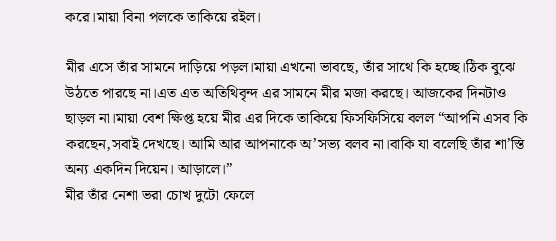করে।মায়া বিনা পলকে তাকিয়ে রইল।

মীর এসে তাঁর সামনে দাড়িয়ে পড়ল।মায়া এখনো ভাবছে, তাঁর সাথে কি হচ্ছে।ঠিক বুঝে উঠতে পারছে না।এত এত অতিথিবৃন্দ এর সামনে মীর মজা করছে। আজকের দিনটাও ছাড়ল না।মায়া বেশ ক্ষিপ্ত হয়ে মীর এর দিকে তাকিয়ে ফিসফিসিয়ে বলল “আপনি এসব কি করছেন,সবাই দেখছে। আমি আর আপনাকে অ’সভ্য বলব না।বাকি যা বলেছি তাঁর শা’স্তি অন্য একদিন দিয়েন। আড়ালে।”
মীর তাঁর নেশা ভরা চোখ দুটো ফেলে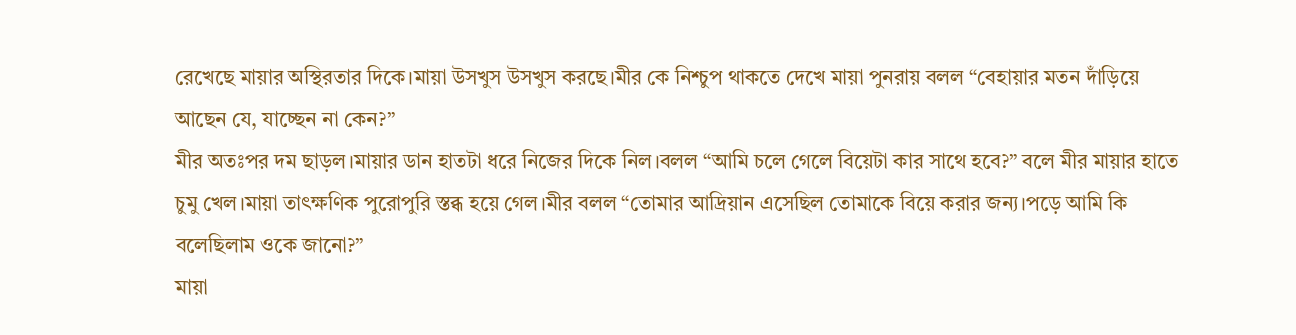রেখেছে মায়ার অস্থিরতার দিকে।মায়া উসখুস উসখুস করছে।মীর কে নিশ্চুপ থাকতে দেখে মায়া পুনরায় বলল “বেহায়ার মতন দাঁড়িয়ে আছেন যে, যাচ্ছেন না কেন?”
মীর অতঃপর দম ছাড়ল।মায়ার ডান হাতটা ধরে নিজের দিকে নিল।বলল “আমি চলে গেলে বিয়েটা কার সাথে হবে?” বলে মীর মায়ার হাতে চুমু খেল।মায়া তাৎক্ষণিক পুরোপুরি স্তব্ধ হয়ে গেল।মীর বলল “তোমার আদ্রিয়ান এসেছিল তোমাকে বিয়ে করার জন্য।পড়ে আমি কি বলেছিলাম ওকে জানো?”
মায়া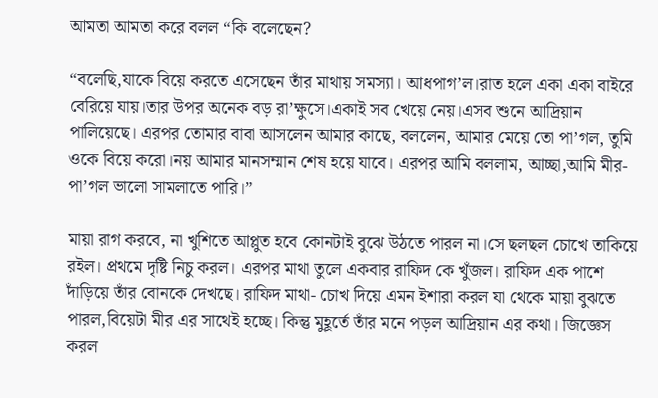আমতা আমতা করে বলল “কি বলেছেন?

“বলেছি,যাকে বিয়ে করতে এসেছেন তাঁর মাথায় সমস্যা। আধপাগ’ল।রাত হলে একা একা বাইরে বেরিয়ে যায়।তার উপর অনেক বড় রা’ক্ষুসে।একাই সব খেয়ে নেয়।এসব শুনে আদ্রিয়ান পালিয়েছে। এরপর তোমার বাবা আসলেন আমার কাছে, বললেন, আমার মেয়ে তো পা’গল, তুমি ওকে বিয়ে করো।নয় আমার মানসম্মান শেষ হয়ে যাবে। এরপর আমি বললাম, আচ্ছা,আমি মীর- পা’গল ভালো সামলাতে পারি।”

মায়া রাগ করবে, না খুশিতে আপ্লুত হবে কোনটাই বুঝে উঠতে পারল না।সে ছলছল চোখে তাকিয়ে রইল। প্রথমে দৃষ্টি নিচু করল। এরপর মাথা তুলে একবার রাফিদ কে খুঁজল। রাফিদ এক পাশে দাঁড়িয়ে তাঁর বোনকে দেখছে। রাফিদ মাথা- চোখ দিয়ে এমন ইশারা করল যা থেকে মায়া বুঝতে পারল,বিয়েটা মীর এর সাথেই হচ্ছে। কিন্তু মুহূর্তে তাঁর মনে পড়ল আদ্রিয়ান এর কথা। জিজ্ঞেস করল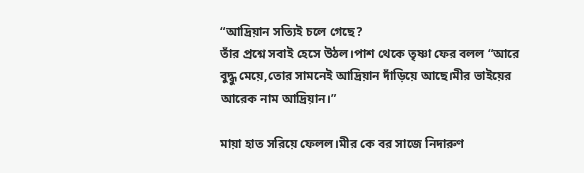“আদ্রিয়ান সত্যিই চলে গেছে?
তাঁর প্রশ্নে সবাই হেসে উঠল।পাশ থেকে তৃষ্ণা ফের বলল “আরে বুদ্ধু মেয়ে,তোর সামনেই আদ্রিয়ান দাঁড়িয়ে আছে।মীর ভাইয়ের আরেক নাম আদ্রিয়ান।”

মায়া হাত সরিয়ে ফেলল।মীর কে বর সাজে নিদারুণ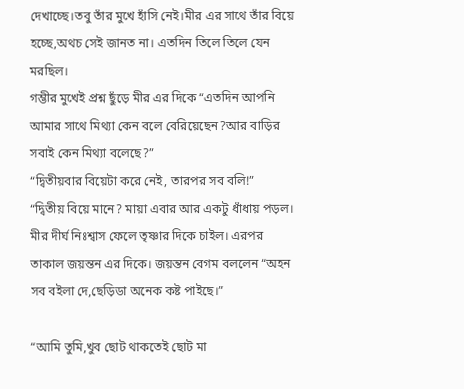দেখাচ্ছে।তবু তাঁর মুখে হাঁসি নেই।মীর এর সাথে তাঁর বিয়ে হচ্ছে,অথচ সেই জানত না। এতদিন তিলে তিলে যেন মরছিল।
গম্ভীর মুখেই প্রশ্ন ছুঁড়ে মীর এর দিকে “এতদিন আপনি আমার সাথে মিথ্যা কেন বলে বেরিয়েছেন?আর বাড়ির সবাই কেন মিথ্যা বলেছে?”
“দ্বিতীয়বার বিয়েটা করে নেই, তারপর সব বলি!”
“দ্বিতীয় বিয়ে মানে? মায়া এবার আর একটু ধাঁধায় পড়ল।
মীর দীর্ঘ নিঃশ্বাস ফেলে তৃষ্ণার দিকে চাইল। এরপর তাকাল জয়ন্তন এর দিকে। জয়ন্তন বেগম বললেন “অহন সব বইলা দে,ছেড়িডা অনেক কষ্ট পাইছে।”

“আমি তুমি,খুব ছোট থাকতেই ছোট মা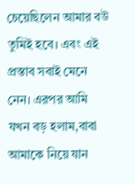চেয়েছিলেন আমার বউ তুমিই হবে। এবং এই প্রস্তাব সবাই মেনে নেন। এরপর আমি যখন বড় হলাম,বাবা আমাকে নিয়ে যান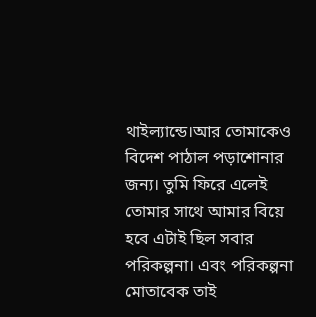থাইল্যান্ডে।আর তোমাকেও বিদেশ পাঠাল পড়াশোনার জন্য। তুমি ফিরে এলেই তোমার সাথে আমার বিয়ে হবে এটাই ছিল সবার পরিকল্পনা। এবং পরিকল্পনা মোতাবেক তাই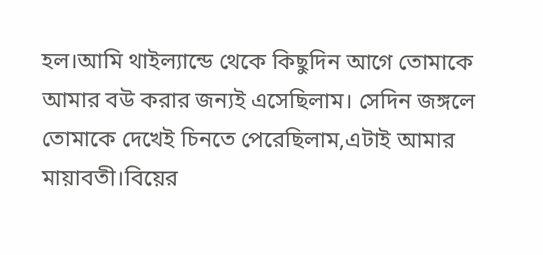হল।আমি থাইল্যান্ডে থেকে কিছুদিন আগে তোমাকে আমার বউ করার জন্যই এসেছিলাম। সেদিন জঙ্গলে তোমাকে দেখেই চিনতে পেরেছিলাম,এটাই আমার মায়াবতী।বিয়ের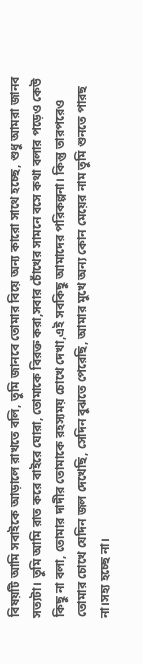বিষয়টি আমি সবাইকে আড়ালে রাখতে বলি, তুমি জানবে তোমার বিয়ে অন্য কারো সাথে হচ্ছে, শুধু আমরা জানব সত্যটা। তুমি আমি রাত করে বাইরে ঘোরা, তোমাকে বিরক্ত করা,সবার চোঁখের সামনে বসে কথা বলার পড়েও কেউ কিছু না বলা, তোমার দাদীর তোমাকে রহস্যময় চোখে দেখা,এই সবকিছু আমাদের পরিকল্পনা। কিন্তু তারপরেও তোমার চোখে যেদিন জল দেখেছি, সেদিন বুঝতে পেরেছি, আমার মুখে অন্য কোন মেয়ের নাম তুমি শুনতে পারছ না।সহ্য হচ্ছে না।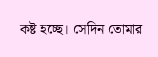কষ্ট হচ্ছে। সেদিন তোমার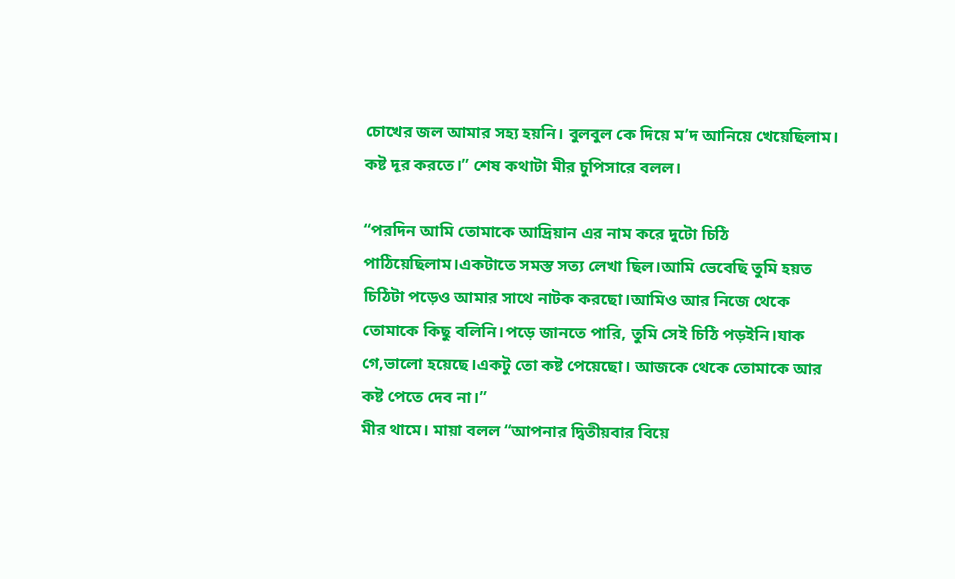চোখের জল আমার সহ্য হয়নি। বুলবুল কে দিয়ে ম’দ আনিয়ে খেয়েছিলাম। কষ্ট দূর করতে।” শেষ কথাটা মীর চুপিসারে বলল।

“পরদিন আমি তোমাকে আদ্রিয়ান এর নাম করে দুটো চিঠি পাঠিয়েছিলাম।একটাতে সমস্ত সত্য লেখা ছিল।আমি ভেবেছি তুমি হয়ত চিঠিটা পড়েও আমার সাথে নাটক করছো।আমিও আর নিজে থেকে তোমাকে কিছু বলিনি।পড়ে জানতে পারি, তুমি সেই চিঠি পড়ইনি।যাক গে,ভালো হয়েছে।একটু তো কষ্ট পেয়েছো। আজকে থেকে তোমাকে আর কষ্ট পেতে দেব না।”
মীর থামে। মায়া বলল “আপনার দ্বিতীয়বার বিয়ে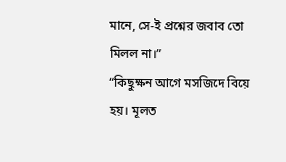মানে, সে-ই প্রশ্নের জবাব তো মিলল না।”
“কিছুক্ষন আগে মসজিদে বিয়ে হয়। মূলত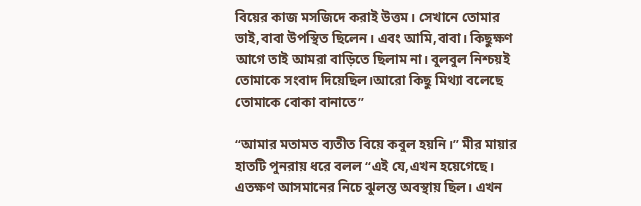বিয়ের কাজ মসজিদে করাই উত্তম। সেখানে তোমার ভাই,বাবা উপস্থিত ছিলেন। এবং আমি‌,বাবা। কিছুক্ষণ আগে তাই আমরা বাড়িতে ছিলাম না। বুলবুল নিশ্চয়ই তোমাকে সংবাদ দিয়েছিল।আরো কিছু মিথ্যা বলেছে তোমাকে বোকা বানাতে”

“আমার মতামত ব্যতীত বিয়ে কবুল হয়নি।” মীর মায়ার হাতটি পুনরায় ধরে বলল “এই যে,এখন হয়েগেছে। এতক্ষণ আসমানের নিচে ঝুলন্ত অবস্থায় ছিল। এখন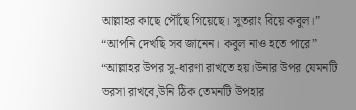আল্লাহর কাছে পৌঁছে গিয়েছে। সুতরাং বিয়ে কবুল।”
“আপনি দেখছি সব জানেন। কবুল নাও হতে পারে”
“আল্লাহর উপর সু-ধারণা রাখতে হয়।উনার উপর যেমনটি ভরসা রাখবে,উনি ঠিক তেমনটি উপহার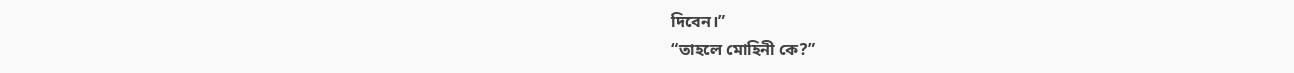দিবেন।”
“তাহলে মোহিনী কে?”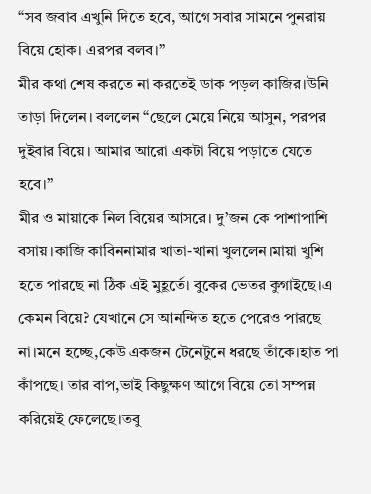“সব জবাব এখুনি দিতে হবে, আগে সবার সামনে পুনরায় বিয়ে হোক। এরপর বলব।”
মীর কথা শেষ করতে না করতেই ডাক পড়ল কাজির।উনি তাড়া দিলেন। বললেন “ছেলে মেয়ে নিয়ে আসুন, পরপর দুইবার বিয়ে। আমার আরো একটা বিয়ে পড়াতে যেতে হবে।”
মীর ও মায়াকে নিল বিয়ের আসরে। দু’জন কে পাশাপাশি বসায়।কাজি কাবিননামার খাতা-খানা খুললেন।মায়া খুশি হতে পারছে না ঠিক এই মুহূর্তে। বুকের ভেতর কুগাইছে।এ কেমন বিয়ে? যেখানে সে আনন্দিত হতে পেরেও পারছে না।মনে হচ্ছে,কেউ একজন টেনেটুনে ধরছে তাঁকে।হাত পা কাঁপছে। তার বাপ,ভাই কিছুক্ষণ আগে বিয়ে তো সম্পন্ন করিয়েই ফেলেছে।তবু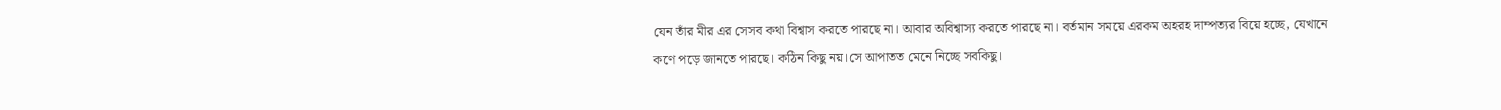যেন তাঁর মীর এর সেসব কথা বিশ্বাস করতে পারছে না। আবার অবিশ্বাস্য করতে পারছে না। বর্তমান সময়ে এরকম অহরহ দাম্পত্যর বিয়ে হচ্ছে, যেখানে কণে পড়ে জানতে পারছে। কঠিন কিছু নয়।সে আপাতত মেনে নিচ্ছে সবকিছু।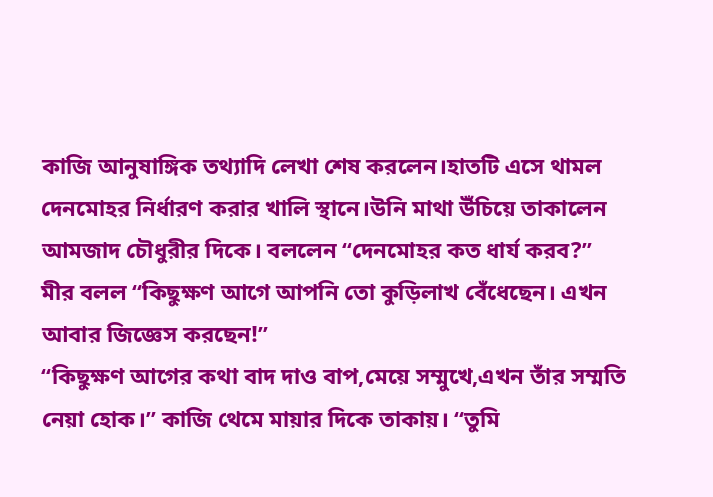কাজি আনুষাঙ্গিক তথ্যাদি লেখা শেষ করলেন।হাতটি এসে থামল দেনমোহর নির্ধারণ করার খালি স্থানে।উনি মাথা উঁচিয়ে তাকালেন আমজাদ চৌধুরীর দিকে। বললেন “দেনমোহর কত ধার্য করব?”
মীর বলল “কিছুক্ষণ আগে আপনি তো কুড়িলাখ বেঁধেছেন। এখন আবার জিজ্ঞেস করছেন!”
“কিছুক্ষণ আগের কথা বাদ দাও বাপ,মেয়ে সম্মুখে,এখন তাঁর সম্মতি নেয়া হোক।” কাজি থেমে মায়ার দিকে তাকায়। “তুমি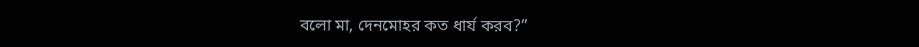বলো মা, দেনমোহর কত ধার্য করব?”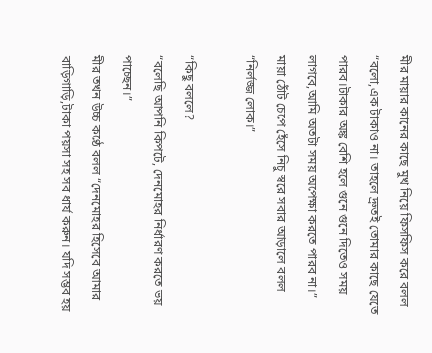মীর মায়ার কানের কাছে মুখ নিয়ে ফিসফিস করে বলল “বলো,এক টাকাও না। তাহলে দ্রুতই তোমার কাছে যেতে পারব।টাকার অঙ্ক বেশি হলে গুনে গুনে দিতেও সময় লাগবে,আমি অতটা সময় অপেক্ষা করতে পারব না।”
মায়া ঠোঁট চেপে হেঁসে নিচু স্বরে সবার আড়ালে বলল “নির্লজ্জ লোক।”

“কিছু বললে?
“বলেছি আপনি কিপটে, দেনমোহর নির্ধারণ করতে ভয় পাচ্ছেন।”
মীর তখন উচ্চ কণ্ঠে বলল “দেনমোহর হিসেবে আমার বাড়িগাড়ি,টাকা পয়সা সহ সব ধার্য করুন। যদি সম্ভব হয়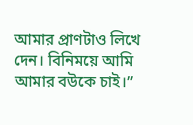আমার প্রাণটাও লিখে দেন। বিনিময়ে আমি আমার বউকে চাই।”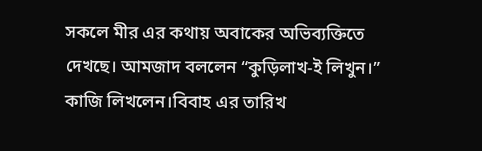সকলে মীর এর কথায় অবাকের অভিব্যক্তিতে দেখছে। আমজাদ বললেন “কুড়িলাখ-ই লিখুন।” কাজি লিখলেন।বিবাহ এর তারিখ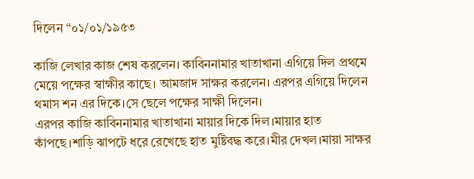দিলেন “০১/০১/১৯৫৩

কাজি লেখার কাজ শেষ করলেন। কাবিননামার খাতাখানা এগিয়ে দিল প্রথমে মেয়ে পক্ষের স্বাক্ষীর কাছে। আমজাদ সাক্ষর করলেন। এরপর এগিয়ে দিলেন থমাস শন এর দিকে।সে ছেলে পক্ষের সাক্ষী দিলেন।
এরপর কাজি কাবিননামার খাতাখানা মায়ার দিকে দিল।মায়ার হাত কাঁপছে।শাড়ি ঝাপটে ধরে রেখেছে হাত মুষ্টিবদ্ধ করে।মীর দেখল।মায়া সাক্ষর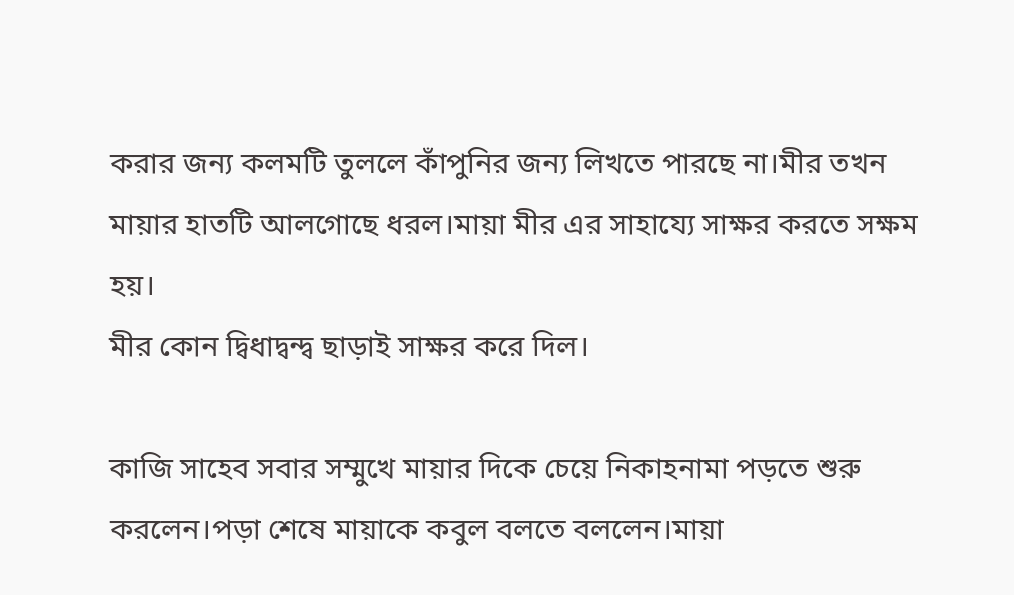করার জন্য কলমটি তুললে কাঁপুনির জন্য লিখতে পারছে না।মীর তখন মায়ার হাতটি আলগোছে ধরল।মায়া মীর এর সাহায্যে সাক্ষর করতে সক্ষম হয়।
মীর কোন দ্বিধাদ্বন্দ্ব ছাড়াই সাক্ষর করে দিল।

কাজি সাহেব সবার সম্মুখে মায়ার দিকে চেয়ে নিকাহনামা পড়তে শুরু করলেন।পড়া শেষে মায়াকে কবুল বলতে বললেন।মায়া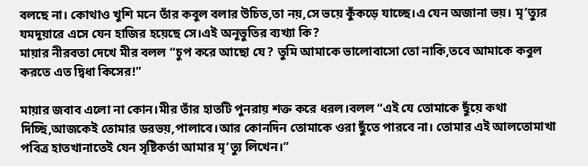বলছে না। কোথাও খুশি মনে তাঁর কবুল বলার উচিত,তা নয়,সে ভয়ে কুঁকড়ে যাচ্ছে।এ যেন অজানা ভয়। মৃ’ত্যুর যমদুয়ারে এসে যেন হাজির হয়েছে সে।এই অনূভুতির ব্যখ্যা কি?
মায়ার নীরবতা দেখে মীর বলল “চুপ করে আছো যে? তুমি আমাকে ভালোবাসো তো নাকি,তবে আমাকে কবুল করতে এত দ্বিধা কিসের!”

মায়ার জবাব এলো না কোন।মীর তাঁর হাতটি পুনরায় শক্ত করে ধরল।বলল “এই যে তোমাকে ছুঁয়ে কথা দিচ্ছি,আজকেই তোমার ডরভয়,পালাবে।আর কোনদিন তোমাকে ওরা ছুঁতে পারবে না। তোমার এই আলতোমাখা পবিত্র হাতখানাতেই যেন সৃষ্টিকর্তা আমার মৃ’ত্যু লিখেন।”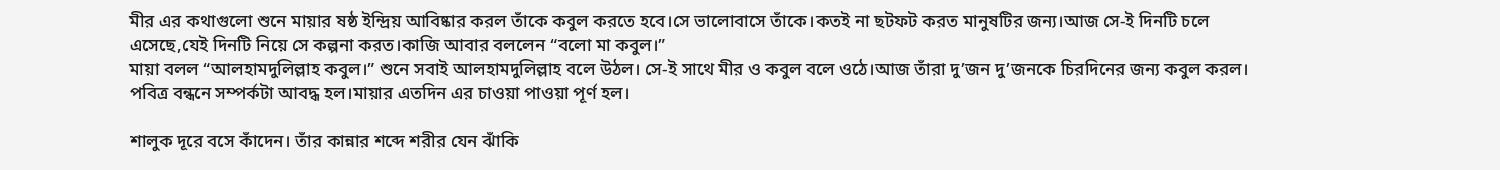মীর এর কথাগুলো শুনে মায়ার ষষ্ঠ ইন্দ্রিয় আবিষ্কার করল তাঁকে কবুল করতে হবে।সে ভালোবাসে তাঁকে।কতই না ছটফট করত মানুষটির জন্য।আজ সে-ই দিনটি চলে এসেছে,যেই দিনটি নিয়ে সে কল্পনা করত।কাজি আবার বললেন “বলো মা কবুল।”
মায়া বলল “আলহামদুলিল্লাহ কবুল।” শুনে সবাই আলহামদুলিল্লাহ বলে উঠল। সে-ই সাথে মীর ও কবুল বলে ওঠে।আজ তাঁরা দু’জন দু’জনকে চিরদিনের জন্য কবুল করল। পবিত্র বন্ধনে সম্পর্কটা আবদ্ধ হল।মায়ার এতদিন এর চাওয়া পাওয়া পূর্ণ হল।

শালুক দূরে বসে কাঁদেন। তাঁর কান্নার শব্দে শরীর যেন ঝাঁকি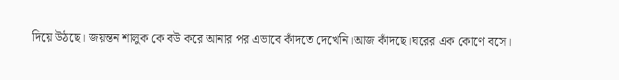দিয়ে উঠছে। জয়ন্তন শালুক কে বউ করে আনার পর এভাবে কাঁদতে দেখেনি।আজ কাঁদছে।ঘরের এক কোণে বসে।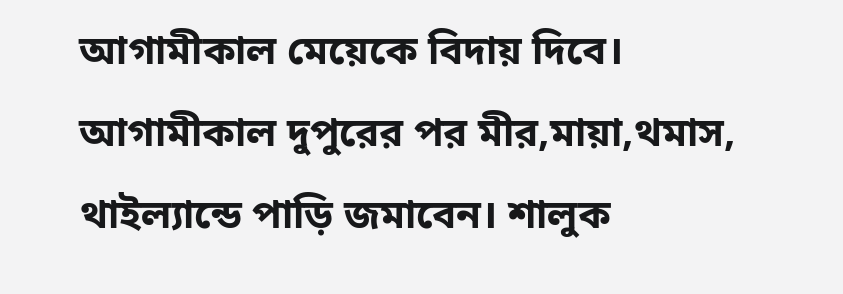আগামীকাল মেয়েকে বিদায় দিবে। আগামীকাল দুপুরের পর মীর,মায়া,থমাস, থাইল্যান্ডে পাড়ি জমাবেন। শালুক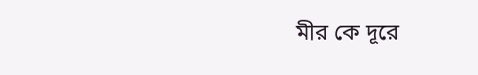মীর কে দূরে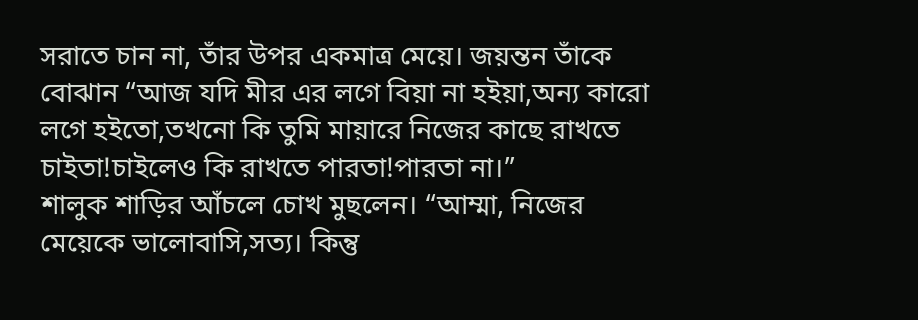সরাতে চান না, তাঁর উপর একমাত্র মেয়ে। জয়ন্তন তাঁকে বোঝান “আজ যদি মীর এর লগে বিয়া না হইয়া,অন্য কারো লগে হইতো,তখনো কি তুমি মায়ারে নিজের কাছে রাখতে চাইতা!চাইলেও কি রাখতে পারতা!পারতা না।”
শালুক শাড়ির আঁচলে চোখ মুছলেন। “আম্মা, নিজের মেয়েকে ভালোবাসি,সত্য। কিন্তু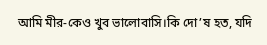আমি মীর-কেও খুব ভালোবাসি।কি দো’ষ হত, যদি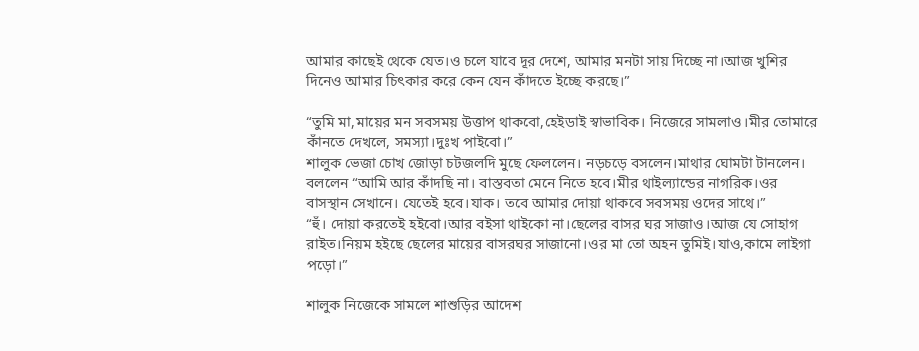আমার কাছেই থেকে যেত।ও চলে যাবে দূর দেশে, আমার মনটা সায় দিচ্ছে না।আজ খুশির দিনেও আমার চিৎকার করে কেন যেন কাঁদতে ইচ্ছে করছে।”

“তুমি মা,মায়ের মন সবসময় উত্তাপ থাকবো,হেইডাই স্বাভাবিক। নিজেরে সামলাও।মীর তোমারে কাঁনতে দেখলে, সমস্যা।দুঃখ পাইবো।”
শালুক ভেজা চোখ জোড়া চটজলদি মুছে ফেললেন। নড়চড়ে বসলেন।মাথার ঘোমটা টানলেন। বললেন “আমি আর কাঁদছি না। বাস্তবতা মেনে নিতে হবে।মীর থাইল্যান্ডের নাগরিক।ওর বাসস্থান সেখানে। যেতেই হবে।যাক। তবে আমার দোয়া থাকবে সবসময় ওদের সাথে।”
“হুঁ। দোয়া করতেই হইবো।আর বইসা থাইকো না।ছেলের বাসর ঘর সাজাও।আজ যে সোহাগ রাইত।নিয়ম হইছে ছেলের মায়ের বাসরঘর সাজানো।ওর মা তো অহন তুমিই।যাও,কামে লাইগা পড়ো।”

শালুক নিজেকে সামলে শাশুড়ির আদেশ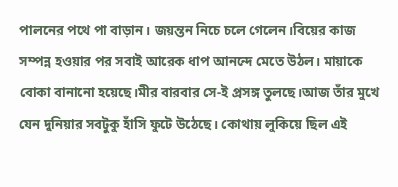পালনের পথে পা বাড়ান। জয়ন্তন নিচে চলে গেলেন।বিয়ের কাজ সম্পন্ন হওয়ার পর সবাই আরেক ধাপ আনন্দে মেতে উঠল। মায়াকে বোকা বানানো হয়েছে।মীর বারবার সে-ই প্রসঙ্গ তুলছে।আজ তাঁর মুখে যেন দুনিয়ার সবটুকু হাঁসি ফুটে উঠেছে। কোথায় লুকিয়ে ছিল এই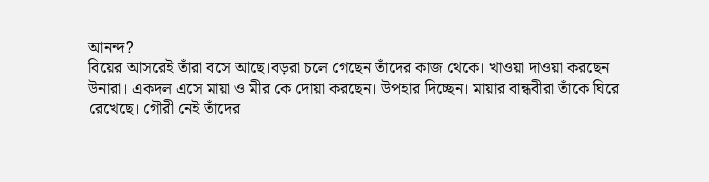আনন্দ?
বিয়ের আসরেই তাঁরা বসে আছে।বড়রা চলে গেছেন তাঁদের কাজ থেকে। খাওয়া দাওয়া করছেন উনারা। একদল এসে মায়া ও মীর কে দোয়া করছেন। উপহার দিচ্ছেন। মায়ার বান্ধবীরা তাঁকে ঘিরে রেখেছে। গৌরী নেই তাঁদের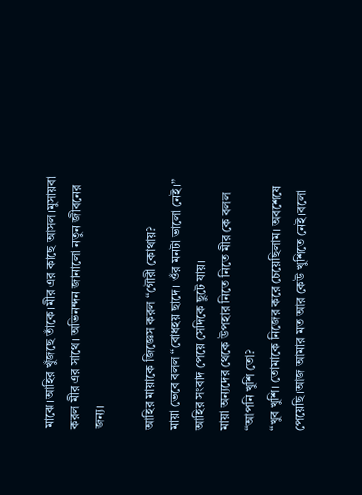মাঝে।আহির খুঁজছে তাঁকে।মীর এর কাছে আসল।মুসায়বা করল মীর এর সাথে। অভিনন্দন জানালো নতুন জীবনের জন্য।

আহির মায়াকে জিজ্ঞেস করল “গৌরী কোথায়?
মায়া ভেবে বলল “বোধহয় ছাদে। ওঁর মনটা ভালো নেই।” আহির সংবাদ পেয়ে সেদিকে ছুটে যায়।
মায়া অন্যদের থেকে উপহার নিতে নিতে মীর কে বলল “আপনি খুশি তো?
“খুব খুশি। তোমাকে নিজের করে চেয়েছিলাম। অবশেষে পেয়েছি।আজ আমার মত আর কেউ খুশিতে নেই।বলো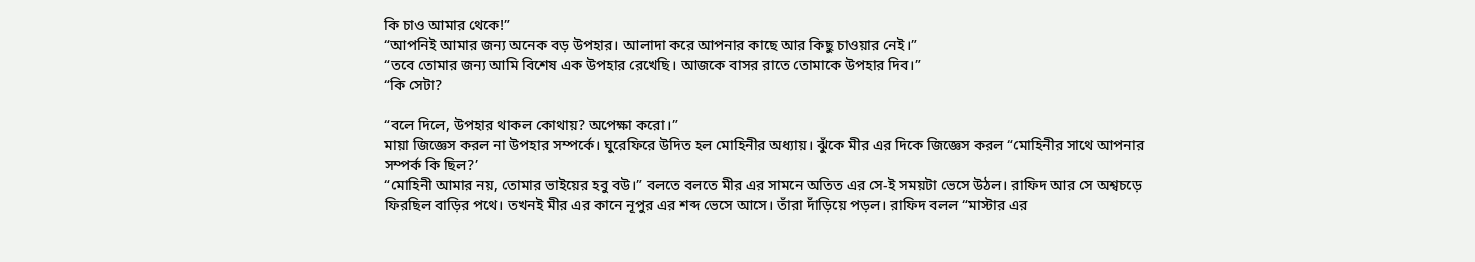কি চাও আমার থেকে!”
“আপনিই আমার জন্য অনেক বড় উপহার। আলাদা করে আপনার কাছে আর কিছু চাওয়ার নেই।”
“তবে তোমার জন্য আমি বিশেষ এক উপহার রেখেছি। আজকে বাসর রাতে তোমাকে উপহার দিব।”
“কি সেটা?

“বলে দিলে, উপহার থাকল কোথায়? অপেক্ষা করো।”
মায়া জিজ্ঞেস করল না উপহার সম্পর্কে। ঘুরেফিরে উদিত হল মোহিনীর অধ্যায়। ঝুঁকে মীর এর দিকে জিজ্ঞেস করল “মোহিনীর সাথে আপনার সম্পর্ক কি ছিল?’
“মোহিনী আমার নয়, তোমার ভাইয়ের হবু বউ।” বলতে বলতে মীর এর সামনে অতিত এর সে-ই সময়টা ভেসে উঠল। রাফিদ আর সে অশ্বচড়ে ফিরছিল বাড়ির পথে। তখনই মীর এর কানে নূপুর এর শব্দ ভেসে আসে। তাঁরা দাঁড়িয়ে পড়ল। রাফিদ বলল “মাস্টার এর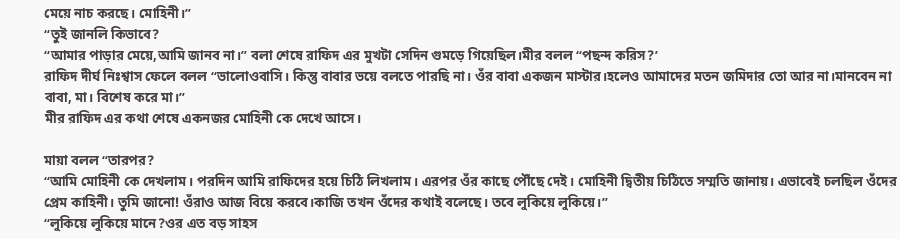মেয়ে নাচ করছে। মোহিনী।”
“তুই জানলি কিভাবে?
“আমার পাড়ার মেয়ে,আমি জানব না।” বলা শেষে রাফিদ এর মুখটা সেদিন গুমড়ে গিয়েছিল।মীর বলল “পছন্দ করিস?’
রাফিদ দীর্ঘ নিঃশ্বাস ফেলে বলল “ভালোওবাসি। কিন্তু বাবার ভয়ে বলতে পারছি না। ওঁর বাবা একজন মাস্টার।হলেও আমাদের মতন জমিদার তো আর না।মানবেন না বাবা, মা। বিশেষ করে মা।”
মীর রাফিদ এর কথা শেষে একনজর মোহিনী কে দেখে আসে।

মায়া বলল “তারপর?
“আমি মোহিনী কে দেখলাম। পরদিন আমি রাফিদের হয়ে চিঠি লিখলাম। এরপর ওঁর কাছে পৌঁছে দেই। মোহিনী দ্বিতীয় চিঠিতে সম্মতি জানায়। এভাবেই চলছিল ওঁদের প্রেম কাহিনী। তুমি জানো! ওঁরাও আজ বিয়ে করবে।কাজি তখন ওঁদের কথাই বলেছে। তবে লুকিয়ে লুকিয়ে।”
“লুকিয়ে লুকিয়ে মানে?ওর এত বড় সাহস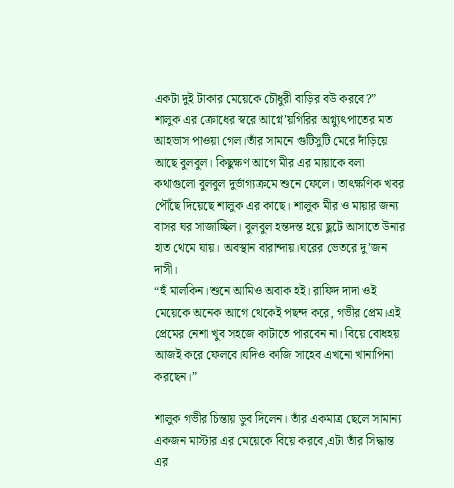একটা দুই টাকার মেয়েকে চৌধুরী বাড়ির বউ করবে?”
শালুক এর ক্রোধের স্বরে আগ্নে’য়গিরির অগ্ন্যুৎপাতের মত আহভাস পাওয়া গেল।তাঁর সামনে গুটিসুটি মেরে দাঁড়িয়ে আছে বুলবুল। কিছুক্ষণ আগে মীর এর মায়াকে বলা কথাগুলো বুলবুল দুর্ভাগ্যক্রমে শুনে ফেলে। তাৎক্ষণিক খবর পৌঁছে দিয়েছে শালুক এর কাছে। শালুক মীর ও মায়ার জন্য বাসর ঘর সাজাচ্ছিল। বুলবুল হন্তদন্ত হয়ে ছুটে আসাতে উনার হাত থেমে যায়। অবস্থান বারান্দায়।ঘরের ভেতরে দু’জন দাসী।
“হুঁ মালকিন।শুনে আমিও অবাক হই। রাফিদ দাদা ওই মেয়েকে অনেক আগে থেকেই পছন্দ করে, গভীর প্রেম।এই প্রেমের নেশা খুব সহজে কাটাতে পারবেন না। বিয়ে বোধহয় আজই করে ফেলবে।যদিও কাজি সাহেব এখনো খানাপিনা করছেন।”

শালুক গভীর চিন্তায় ডুব দিলেন। তাঁর একমাত্র ছেলে সামান্য একজন মাস্টার এর মেয়েকে বিয়ে করবে,এটা তাঁর সিদ্ধান্ত এর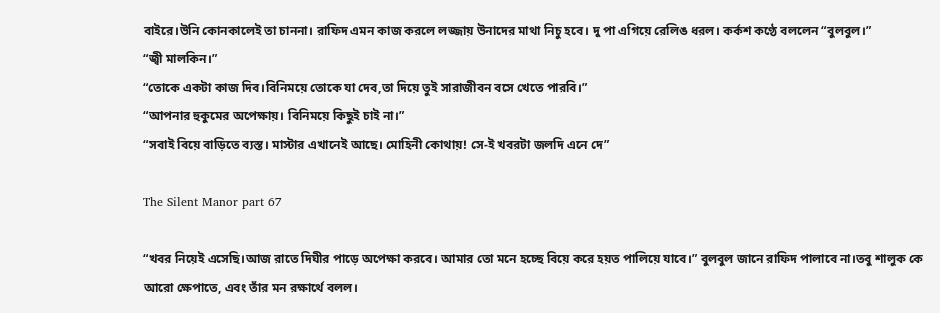বাইরে।উনি কোনকালেই তা চাননা। রাফিদ এমন কাজ করলে লজ্জায় উনাদের মাথা নিচু হবে। দু পা এগিয়ে রেলিঙ ধরল। কর্কশ কণ্ঠে বললেন “বুলবুল।”
“জ্বী মালকিন।”
“তোকে একটা কাজ দিব।বিনিময়ে তোকে যা দেব,তা দিয়ে তুই সারাজীবন বসে খেতে পারবি।”
“আপনার হুকুমের অপেক্ষায়। বিনিময়ে কিছুই চাই না।”
“সবাই বিয়ে বাড়িতে ব্যস্ত। মাস্টার এখানেই আছে। মোহিনী কোথায়! সে-ই খবরটা জলদি এনে দে”

The Silent Manor part 67

“খবর নিয়েই এসেছি।আজ রাতে দিঘীর পাড়ে অপেক্ষা করবে। আমার তো মনে হচ্ছে বিয়ে করে হয়ত পালিয়ে যাবে।” বুলবুল জানে রাফিদ পালাবে না।তবু শালুক কে আরো ক্ষেপাতে, এবং তাঁর মন রক্ষার্থে বলল।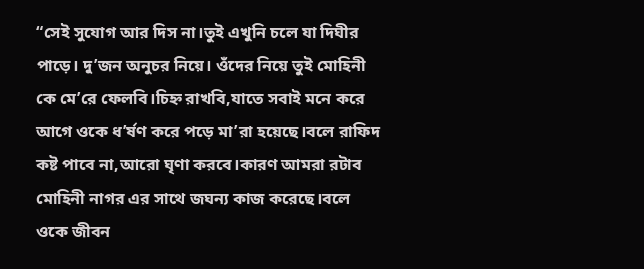“সেই সুযোগ আর দিস না।তুই এখুনি চলে যা দিঘীর পাড়ে। দু’জন অনুচর নিয়ে। ওঁদের নিয়ে তুই মোহিনী কে মে’রে ফেলবি।চিহ্ন রাখবি,যাতে সবাই মনে করে আগে ওকে ধ’র্ষণ করে পড়ে মা’রা হয়েছে।বলে রাফিদ কষ্ট পাবে না,আরো ঘৃণা করবে।কারণ আমরা রটাব মোহিনী নাগর এর সাথে জঘন্য কাজ করেছে।বলে ওকে জীবন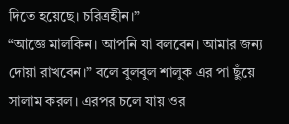দিতে হয়েছে। চরিত্রহীন।”
“আজ্ঞে মালকিন। আপনি যা বলবেন। আমার জন্য দোয়া রাখবেন।” বলে বুলবুল শালুক এর পা ছুঁয়ে সালাম করল। এরপর চলে যায় ওর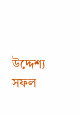উদ্দেশ্য সফল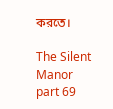করতে।

The Silent Manor part 69